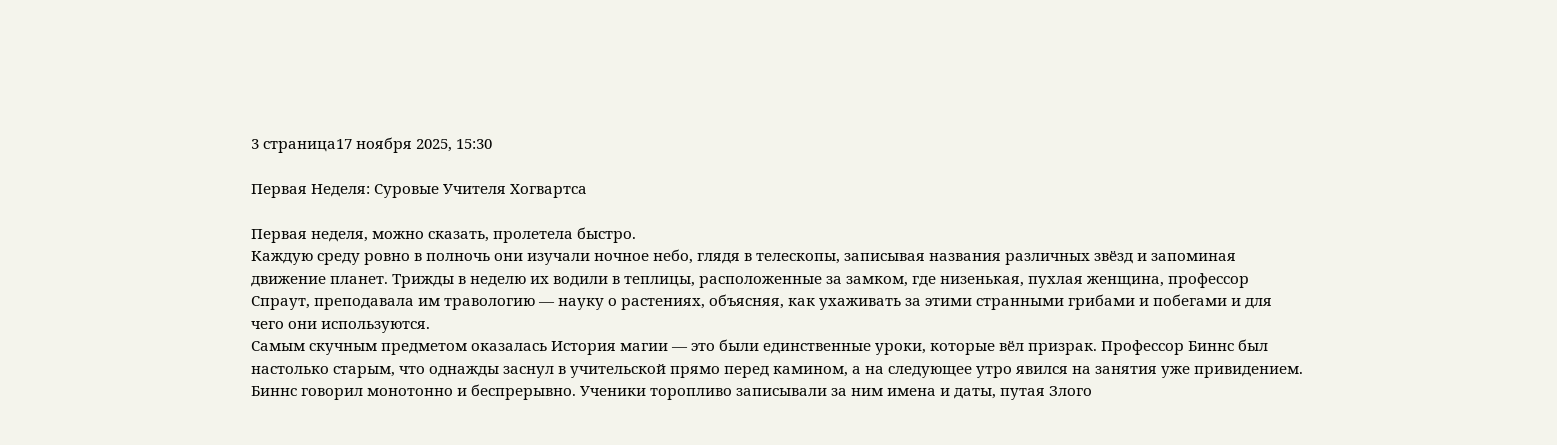3 страница17 ноября 2025, 15:30

Первая Неделя: Суровые Учителя Хогвартса

Первая неделя, можно сказать, пролетела быстро.
Каждую среду ровно в полночь они изучали ночное небо, глядя в телескопы, записывая названия различных звёзд и запоминая движение планет. Трижды в неделю их водили в теплицы, расположенные за замком, где низенькая, пухлая женщина, профессор Спраут, преподавала им травологию — науку о растениях, объясняя, как ухаживать за этими странными грибами и побегами и для чего они используются.
Самым скучным предметом оказалась История магии — это были единственные уроки, которые вёл призрак. Профессор Биннс был настолько старым, что однажды заснул в учительской прямо перед камином, а на следующее утро явился на занятия уже привидением. Биннс говорил монотонно и беспрерывно. Ученики торопливо записывали за ним имена и даты, путая Злого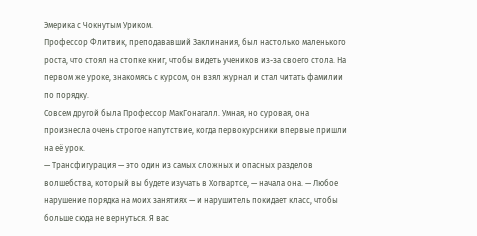Эмерика с Чокнутым Уриком.
Профессор Флитвик, преподававший Заклинания, был настолько маленького роста, что стоял на стопке книг, чтобы видеть учеников из-за своего стола. На первом же уроке, знакомясь с курсом, он взял журнал и стал читать фамилии по порядку.
Совсем другой была Профессор МакГонагалл. Умная, но суровая, она произнесла очень строгое напутствие, когда первокурсники впервые пришли на её урок.
— Трансфигурация — это один из самых сложных и опасных разделов волшебства, который вы будете изучать в Хогвартсе, — начала она. — Любое нарушение порядка на моих занятиях — и нарушитель покидает класс, чтобы больше сюда не вернуться. Я вас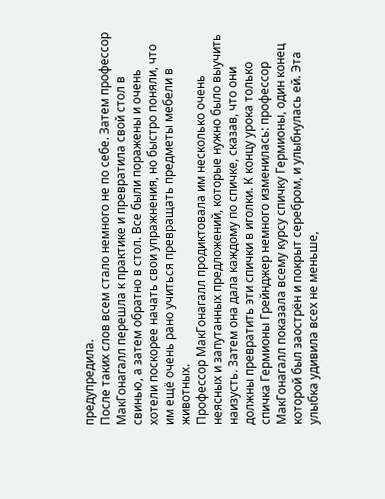предупредила.
После таких слов всем стало немного не по себе. Затем профессор МакГонагалл перешла к практике и превратила свой стол в свинью, а затем обратно в стол. Все были поражены и очень хотели поскорее начать свои упражнения, но быстро поняли, что им ещё очень рано учиться превращать предметы мебели в животных.
Профессор МакГонагалл продиктовала им несколько очень неясных и запутанных предложений, которые нужно было выучить наизусть. Затем она дала каждому по спичке, сказав, что они должны превратить эти спички в иголки. К концу урока только спичка Гермионы Грейнджер немного изменилась: профессор МакГонагалл показала всему курсу спичку Гермионы, один конец которой был заострён и покрыт серебром, и улыбнулась ей. Эта улыбка удивила всех не меньше,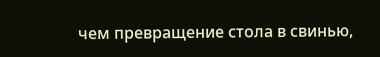чем превращение стола в свинью,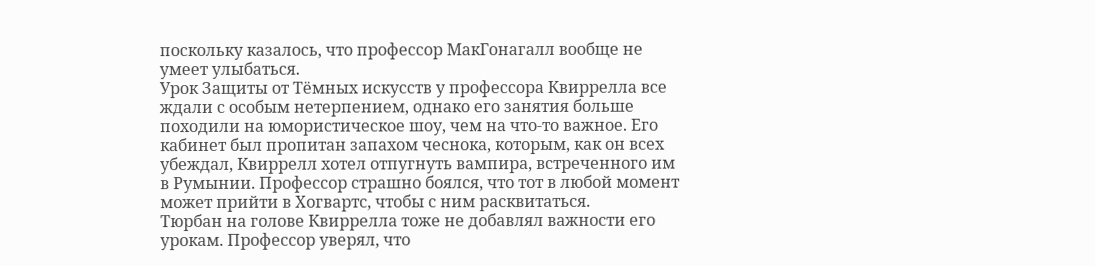поскольку казалось, что профессор МакГонагалл вообще не умеет улыбаться.
Урок Защиты от Тёмных искусств у профессора Квиррелла все ждали с особым нетерпением, однако его занятия больше походили на юмористическое шоу, чем на что-то важное. Его кабинет был пропитан запахом чеснока, которым, как он всех убеждал, Квиррелл хотел отпугнуть вампира, встреченного им в Румынии. Профессор страшно боялся, что тот в любой момент может прийти в Хогвартс, чтобы с ним расквитаться.
Тюрбан на голове Квиррелла тоже не добавлял важности его урокам. Профессор уверял, что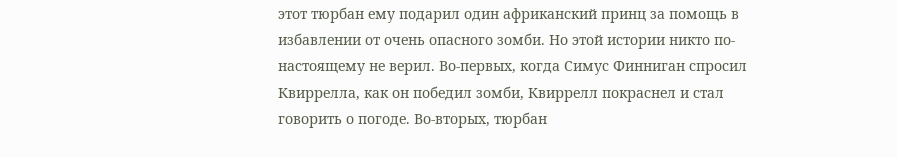этот тюрбан ему подарил один африканский принц за помощь в избавлении от очень опасного зомби. Но этой истории никто по-настоящему не верил. Во-первых, когда Симус Финниган спросил Квиррелла, как он победил зомби, Квиррелл покраснел и стал говорить о погоде. Во-вторых, тюрбан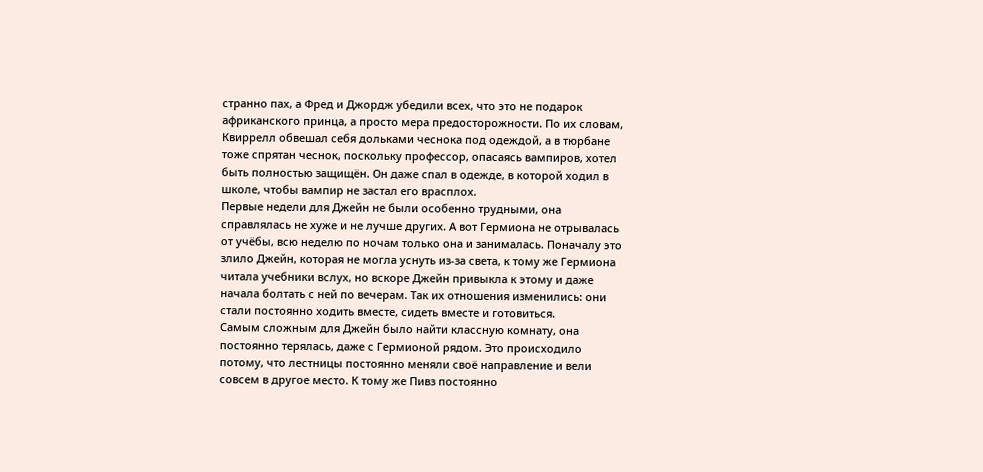странно пах, а Фред и Джордж убедили всех, что это не подарок африканского принца, а просто мера предосторожности. По их словам, Квиррелл обвешал себя дольками чеснока под одеждой, а в тюрбане тоже спрятан чеснок, поскольку профессор, опасаясь вампиров, хотел быть полностью защищён. Он даже спал в одежде, в которой ходил в школе, чтобы вампир не застал его врасплох.
Первые недели для Джейн не были особенно трудными, она справлялась не хуже и не лучше других. А вот Гермиона не отрывалась от учёбы, всю неделю по ночам только она и занималась. Поначалу это злило Джейн, которая не могла уснуть из-за света, к тому же Гермиона читала учебники вслух, но вскоре Джейн привыкла к этому и даже начала болтать с ней по вечерам. Так их отношения изменились: они стали постоянно ходить вместе, сидеть вместе и готовиться.
Самым сложным для Джейн было найти классную комнату, она постоянно терялась, даже с Гермионой рядом. Это происходило потому, что лестницы постоянно меняли своё направление и вели совсем в другое место. К тому же Пивз постоянно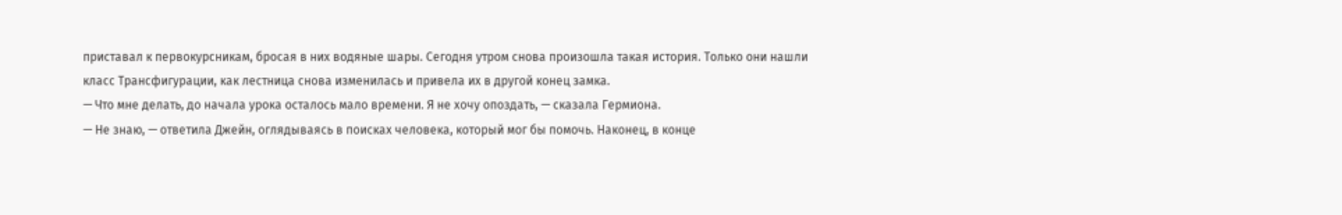приставал к первокурсникам, бросая в них водяные шары. Сегодня утром снова произошла такая история. Только они нашли класс Трансфигурации, как лестница снова изменилась и привела их в другой конец замка.
— Что мне делать, до начала урока осталось мало времени. Я не хочу опоздать, — сказала Гермиона.
— Не знаю, — ответила Джейн, оглядываясь в поисках человека, который мог бы помочь. Наконец, в конце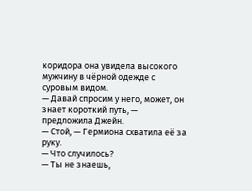коридора она увидела высокого мужчину в чёрной одежде с суровым видом.
— Давай спросим у него, может, он знает короткий путь, — предложила Джейн.
— Стой, — Гермиона схватила её за руку.
— Что случилось?
— Ты не знаешь,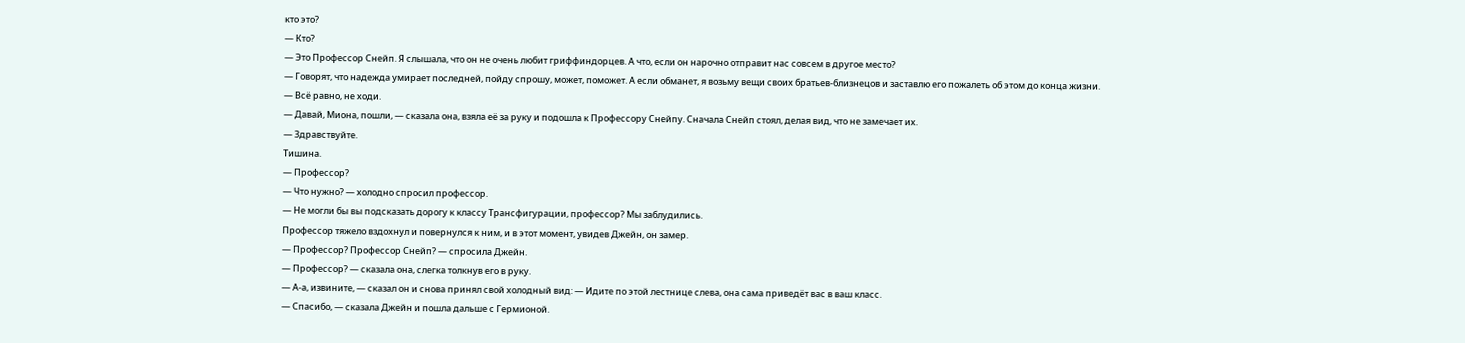кто это?
— Кто?
— Это Профессор Снейп. Я слышала, что он не очень любит гриффиндорцев. А что, если он нарочно отправит нас совсем в другое место?
— Говорят, что надежда умирает последней, пойду спрошу, может, поможет. А если обманет, я возьму вещи своих братьев-близнецов и заставлю его пожалеть об этом до конца жизни.
— Всё равно, не ходи.
— Давай, Миона, пошли, — сказала она, взяла её за руку и подошла к Профессору Снейпу. Сначала Снейп стоял, делая вид, что не замечает их.
— Здравствуйте.
Тишина.
— Профессор?
— Что нужно? — холодно спросил профессор.
— Не могли бы вы подсказать дорогу к классу Трансфигурации, профессор? Мы заблудились.
Профессор тяжело вздохнул и повернулся к ним, и в этот момент, увидев Джейн, он замер.
— Профессор? Профессор Снейп? — спросила Джейн.
— Профессор? — сказала она, слегка толкнув его в руку.
— А-а, извините, — сказал он и снова принял свой холодный вид: — Идите по этой лестнице слева, она сама приведёт вас в ваш класс.
— Спасибо, — сказала Джейн и пошла дальше с Гермионой.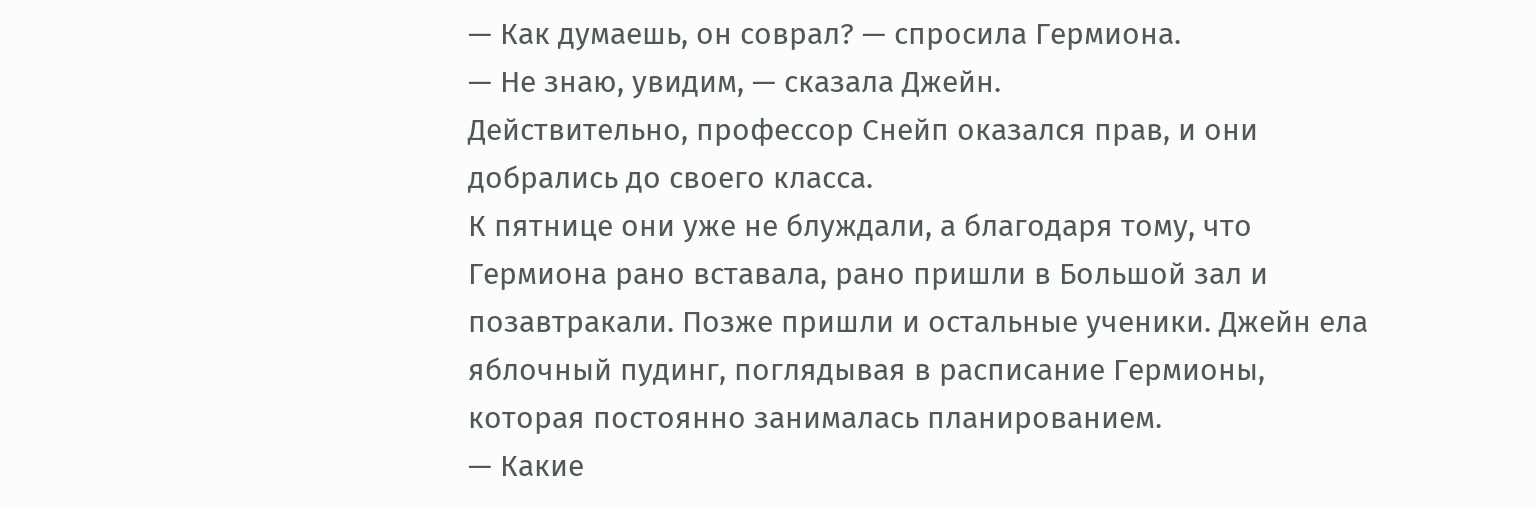— Как думаешь, он соврал? — спросила Гермиона.
— Не знаю, увидим, — сказала Джейн.
Действительно, профессор Снейп оказался прав, и они добрались до своего класса.
К пятнице они уже не блуждали, а благодаря тому, что Гермиона рано вставала, рано пришли в Большой зал и позавтракали. Позже пришли и остальные ученики. Джейн ела яблочный пудинг, поглядывая в расписание Гермионы, которая постоянно занималась планированием.
— Какие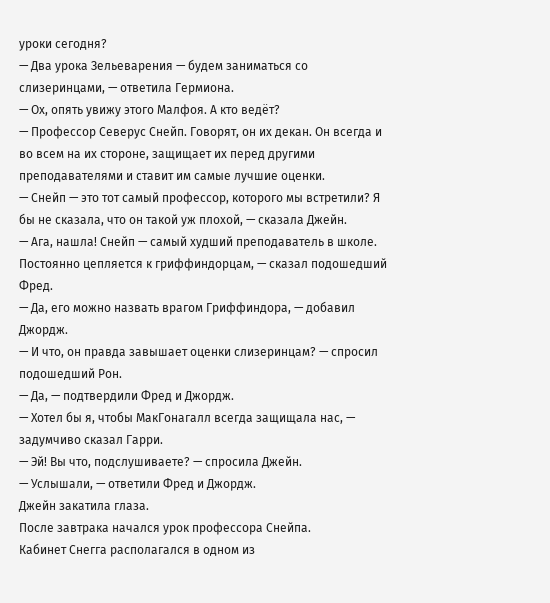уроки сегодня?
— Два урока Зельеварения — будем заниматься со слизеринцами, — ответила Гермиона.
— Ох, опять увижу этого Малфоя. А кто ведёт?
— Профессор Северус Снейп. Говорят, он их декан. Он всегда и во всем на их стороне, защищает их перед другими преподавателями и ставит им самые лучшие оценки.
— Снейп — это тот самый профессор, которого мы встретили? Я бы не сказала, что он такой уж плохой, — сказала Джейн.
— Ага, нашла! Снейп — самый худший преподаватель в школе. Постоянно цепляется к гриффиндорцам, — сказал подошедший Фред.
— Да, его можно назвать врагом Гриффиндора, — добавил Джордж.
— И что, он правда завышает оценки слизеринцам? — спросил подошедший Рон.
— Да, — подтвердили Фред и Джордж.
— Хотел бы я, чтобы МакГонагалл всегда защищала нас, — задумчиво сказал Гарри.
— Эй! Вы что, подслушиваете? — спросила Джейн.
— Услышали, — ответили Фред и Джордж.
Джейн закатила глаза.
После завтрака начался урок профессора Снейпа.
Кабинет Снегга располагался в одном из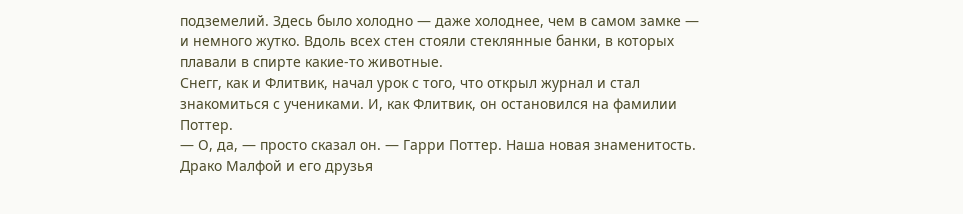подземелий. Здесь было холодно — даже холоднее, чем в самом замке — и немного жутко. Вдоль всех стен стояли стеклянные банки, в которых плавали в спирте какие-то животные.
Снегг, как и Флитвик, начал урок с того, что открыл журнал и стал знакомиться с учениками. И, как Флитвик, он остановился на фамилии Поттер.
— О, да, — просто сказал он. — Гарри Поттер. Наша новая знаменитость.
Драко Малфой и его друзья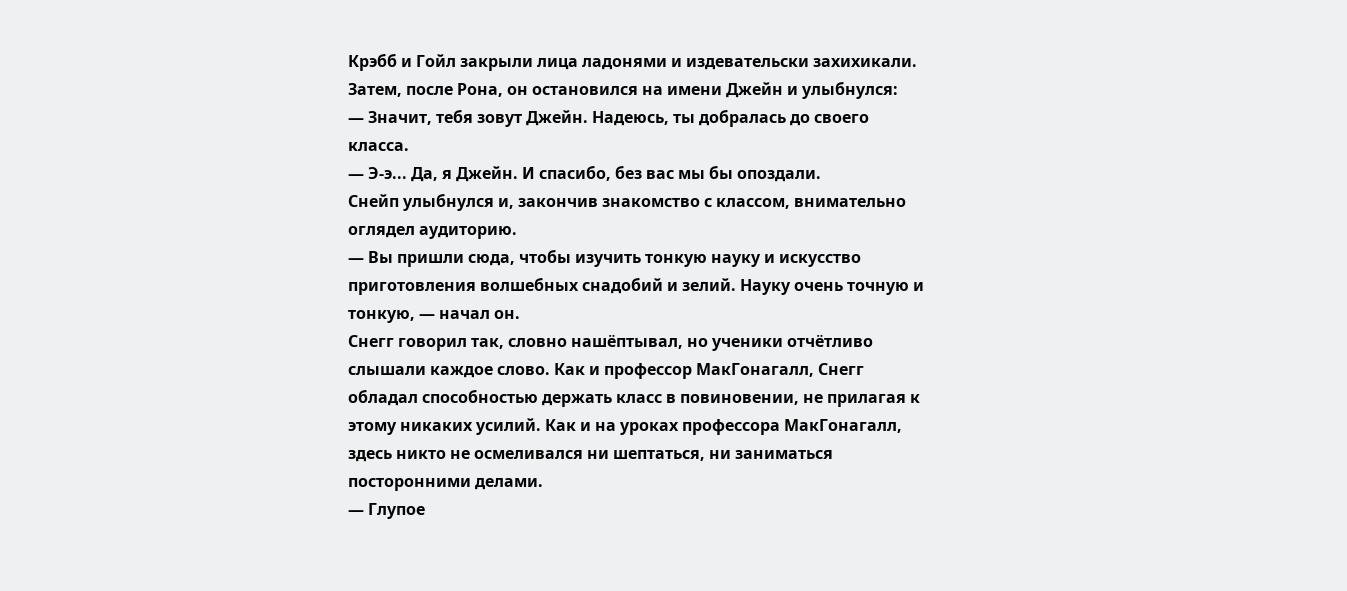Крэбб и Гойл закрыли лица ладонями и издевательски захихикали.
Затем, после Рона, он остановился на имени Джейн и улыбнулся:
— Значит, тебя зовут Джейн. Надеюсь, ты добралась до своего класса.
— Э-э... Да, я Джейн. И спасибо, без вас мы бы опоздали.
Снейп улыбнулся и, закончив знакомство с классом, внимательно оглядел аудиторию.
— Вы пришли сюда, чтобы изучить тонкую науку и искусство приготовления волшебных снадобий и зелий. Науку очень точную и тонкую, — начал он.
Снегг говорил так, словно нашёптывал, но ученики отчётливо слышали каждое слово. Как и профессор МакГонагалл, Снегг обладал способностью держать класс в повиновении, не прилагая к этому никаких усилий. Как и на уроках профессора МакГонагалл, здесь никто не осмеливался ни шептаться, ни заниматься посторонними делами.
— Глупое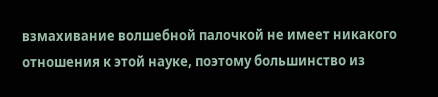взмахивание волшебной палочкой не имеет никакого отношения к этой науке, поэтому большинство из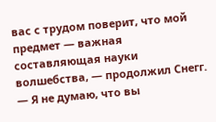вас с трудом поверит, что мой предмет — важная составляющая науки волшебства, — продолжил Снегг. — Я не думаю, что вы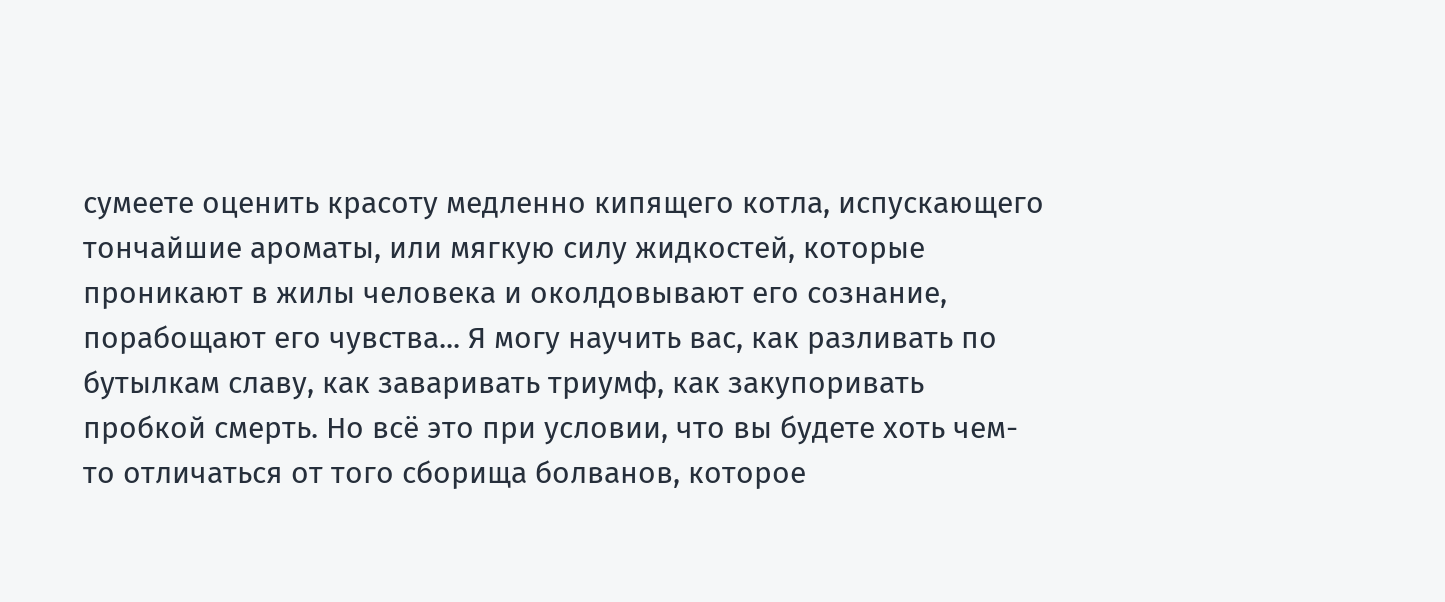сумеете оценить красоту медленно кипящего котла, испускающего тончайшие ароматы, или мягкую силу жидкостей, которые проникают в жилы человека и околдовывают его сознание, порабощают его чувства... Я могу научить вас, как разливать по бутылкам славу, как заваривать триумф, как закупоривать пробкой смерть. Но всё это при условии, что вы будете хоть чем-то отличаться от того сборища болванов, которое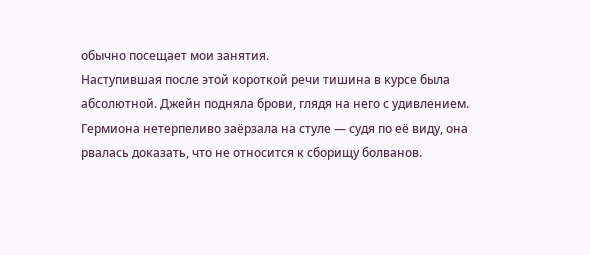обычно посещает мои занятия.
Наступившая после этой короткой речи тишина в курсе была абсолютной. Джейн подняла брови, глядя на него с удивлением. Гермиона нетерпеливо заёрзала на стуле — судя по её виду, она рвалась доказать, что не относится к сборищу болванов.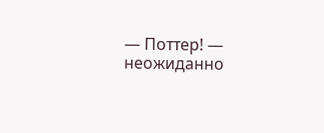— Поттер! — неожиданно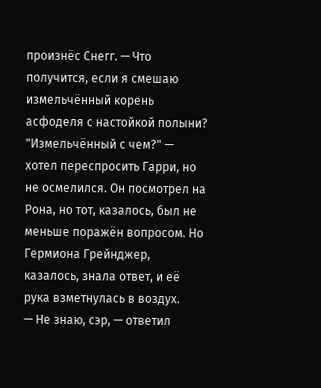произнёс Снегг. — Что получится, если я смешаю измельчённый корень асфоделя с настойкой полыни?
"Измельчённый с чем?" — хотел переспросить Гарри, но не осмелился. Он посмотрел на Рона, но тот, казалось, был не меньше поражён вопросом. Но Гермиона Грейнджер, казалось, знала ответ, и её рука взметнулась в воздух.
— Не знаю, сэр, — ответил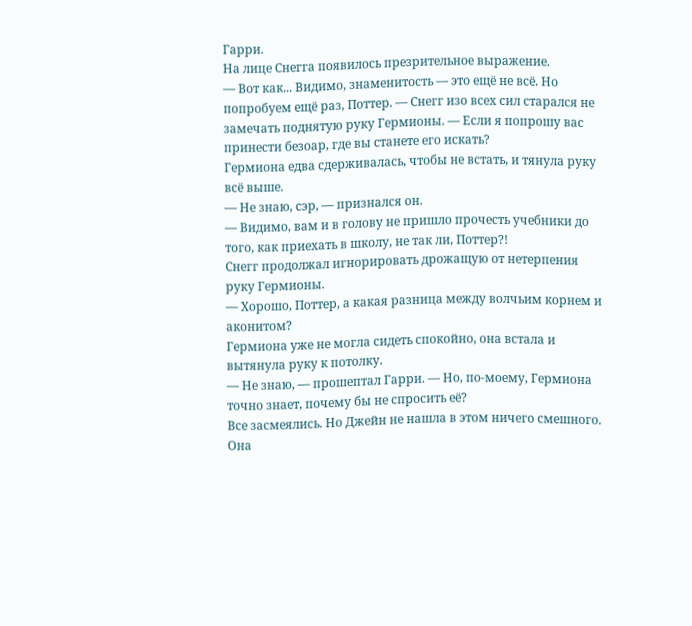Гарри.
На лице Снегга появилось презрительное выражение.
— Вот как... Видимо, знаменитость — это ещё не всё. Но попробуем ещё раз, Поттер. — Снегг изо всех сил старался не замечать поднятую руку Гермионы. — Если я попрошу вас принести безоар, где вы станете его искать?
Гермиона едва сдерживалась, чтобы не встать, и тянула руку всё выше.
— Не знаю, сэр, — признался он.
— Видимо, вам и в голову не пришло прочесть учебники до того, как приехать в школу, не так ли, Поттер?!
Снегг продолжал игнорировать дрожащую от нетерпения руку Гермионы.
— Хорошо, Поттер, а какая разница между волчьим корнем и аконитом?
Гермиона уже не могла сидеть спокойно, она встала и вытянула руку к потолку.
— Не знаю, — прошептал Гарри. — Но, по-моему, Гермиона точно знает, почему бы не спросить её?
Все засмеялись. Но Джейн не нашла в этом ничего смешного. Она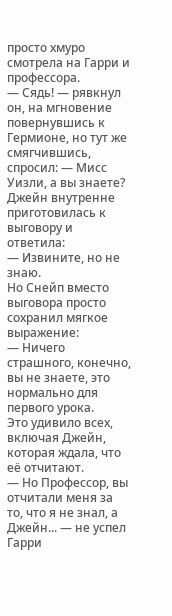просто хмуро смотрела на Гарри и профессора.
— Сядь! — рявкнул он, на мгновение повернувшись к Гермионе, но тут же смягчившись, спросил: — Мисс Уизли, а вы знаете?
Джейн внутренне приготовилась к выговору и ответила:
— Извините, но не знаю.
Но Снейп вместо выговора просто сохранил мягкое выражение:
— Ничего страшного, конечно, вы не знаете, это нормально для первого урока.
Это удивило всех, включая Джейн, которая ждала, что её отчитают.
— Но Профессор, вы отчитали меня за то, что я не знал, а Джейн... — не успел Гарри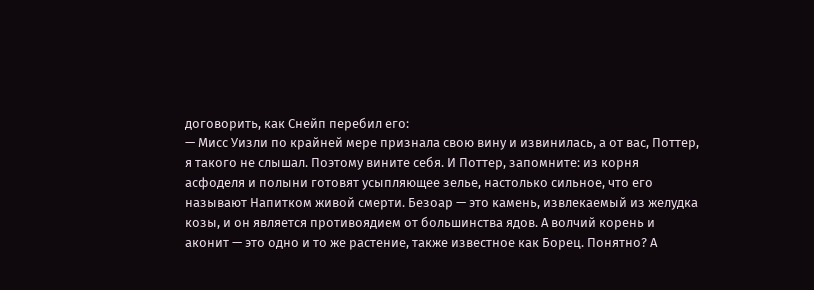договорить, как Снейп перебил его:
— Мисс Уизли по крайней мере признала свою вину и извинилась, а от вас, Поттер, я такого не слышал. Поэтому вините себя. И Поттер, запомните: из корня асфоделя и полыни готовят усыпляющее зелье, настолько сильное, что его называют Напитком живой смерти. Безоар — это камень, извлекаемый из желудка козы, и он является противоядием от большинства ядов. А волчий корень и аконит — это одно и то же растение, также известное как Борец. Понятно? А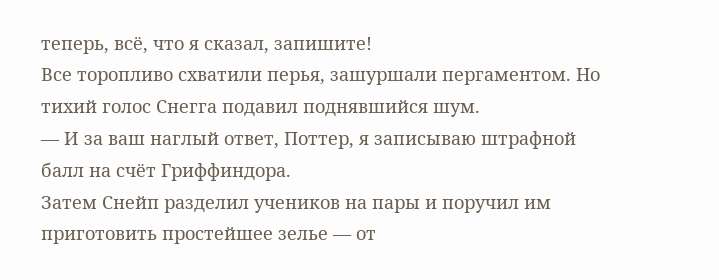теперь, всё, что я сказал, запишите!
Все торопливо схватили перья, зашуршали пергаментом. Но тихий голос Снегга подавил поднявшийся шум.
— И за ваш наглый ответ, Поттер, я записываю штрафной балл на счёт Гриффиндора.
Затем Снейп разделил учеников на пары и поручил им приготовить простейшее зелье — от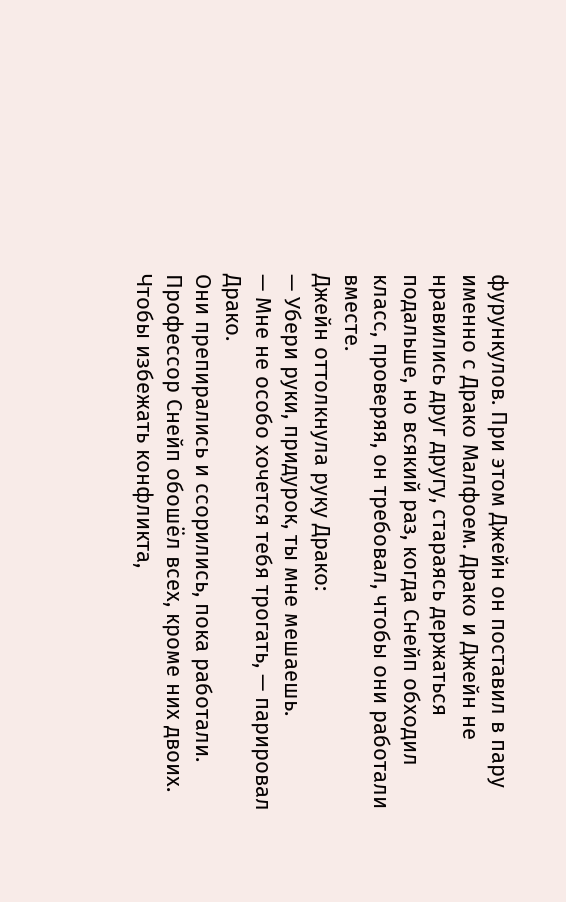фурункулов. При этом Джейн он поставил в пару именно с Драко Малфоем. Драко и Джейн не нравились друг другу, стараясь держаться подальше, но всякий раз, когда Снейп обходил класс, проверяя, он требовал, чтобы они работали вместе.
Джейн оттолкнула руку Драко:
— Убери руки, придурок, ты мне мешаешь.
— Мне не особо хочется тебя трогать, — парировал Драко.
Они препирались и ссорились, пока работали. Профессор Снейп обошёл всех, кроме них двоих. Чтобы избежать конфликта,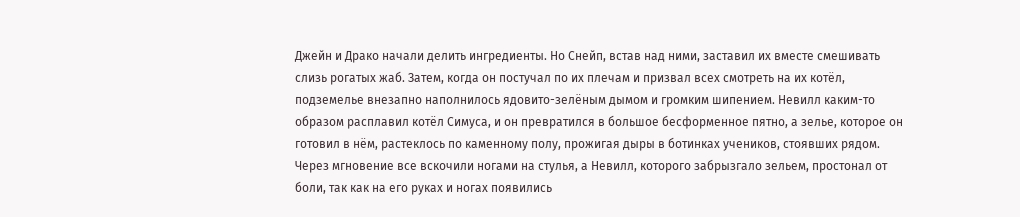Джейн и Драко начали делить ингредиенты. Но Снейп, встав над ними, заставил их вместе смешивать слизь рогатых жаб. Затем, когда он постучал по их плечам и призвал всех смотреть на их котёл, подземелье внезапно наполнилось ядовито-зелёным дымом и громким шипением. Невилл каким-то образом расплавил котёл Симуса, и он превратился в большое бесформенное пятно, а зелье, которое он готовил в нём, растеклось по каменному полу, прожигая дыры в ботинках учеников, стоявших рядом. Через мгновение все вскочили ногами на стулья, а Невилл, которого забрызгало зельем, простонал от боли, так как на его руках и ногах появились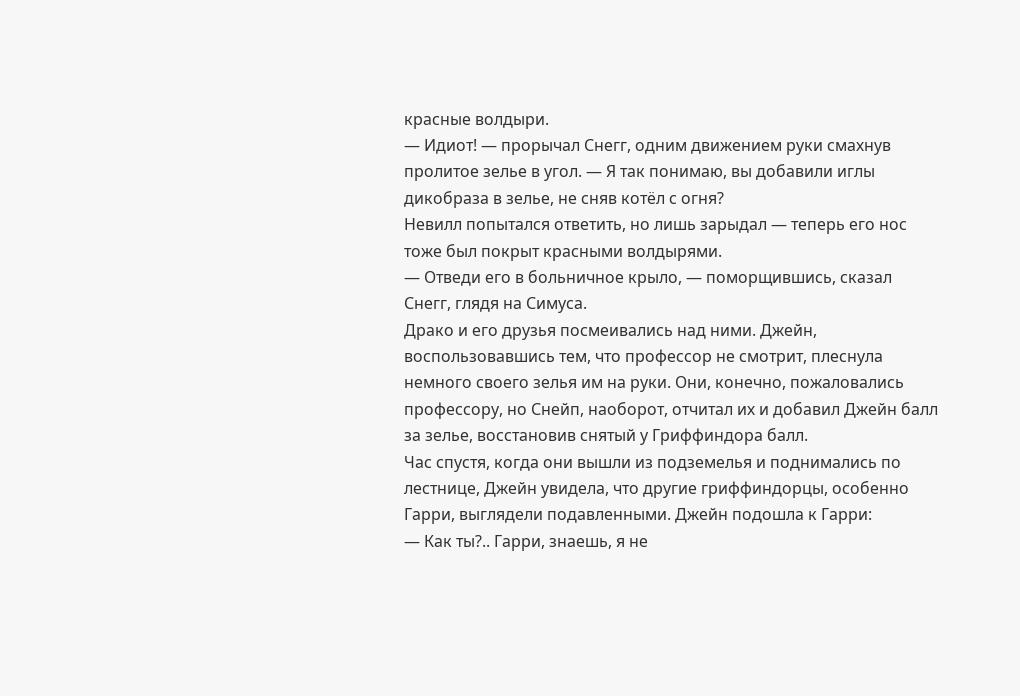красные волдыри.
— Идиот! — прорычал Снегг, одним движением руки смахнув пролитое зелье в угол. — Я так понимаю, вы добавили иглы дикобраза в зелье, не сняв котёл с огня?
Невилл попытался ответить, но лишь зарыдал — теперь его нос тоже был покрыт красными волдырями.
— Отведи его в больничное крыло, — поморщившись, сказал Снегг, глядя на Симуса.
Драко и его друзья посмеивались над ними. Джейн, воспользовавшись тем, что профессор не смотрит, плеснула немного своего зелья им на руки. Они, конечно, пожаловались профессору, но Снейп, наоборот, отчитал их и добавил Джейн балл за зелье, восстановив снятый у Гриффиндора балл.
Час спустя, когда они вышли из подземелья и поднимались по лестнице, Джейн увидела, что другие гриффиндорцы, особенно Гарри, выглядели подавленными. Джейн подошла к Гарри:
— Как ты?.. Гарри, знаешь, я не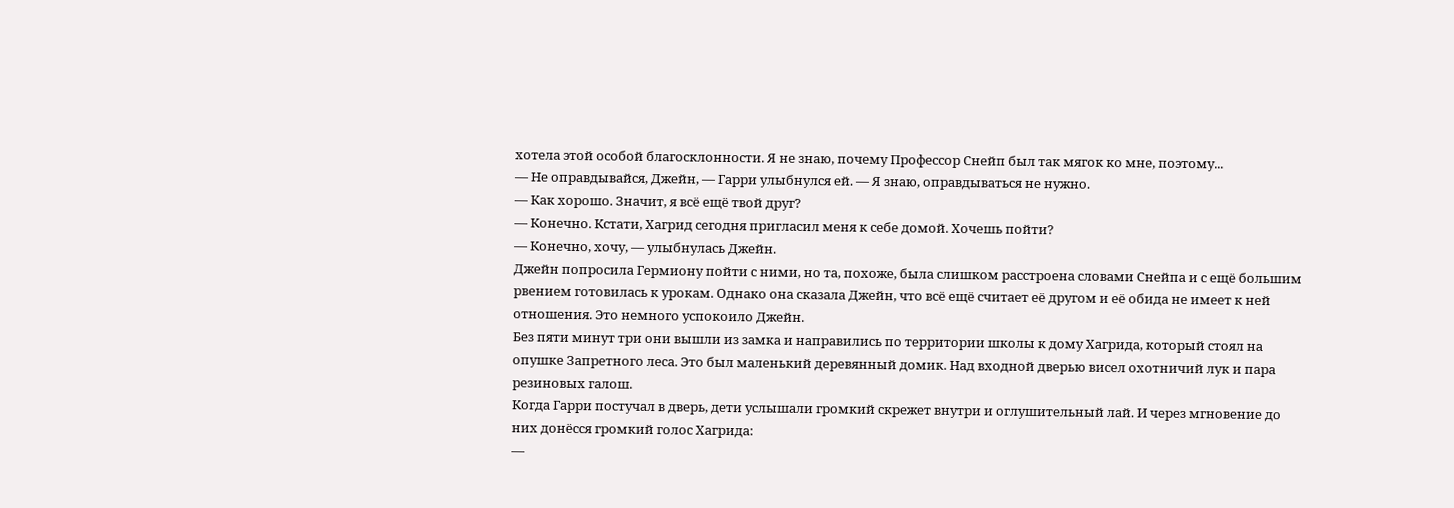хотела этой особой благосклонности. Я не знаю, почему Профессор Снейп был так мягок ко мне, поэтому...
— Не оправдывайся, Джейн, — Гарри улыбнулся ей. — Я знаю, оправдываться не нужно.
— Как хорошо. Значит, я всё ещё твой друг?
— Конечно. Кстати, Хагрид сегодня пригласил меня к себе домой. Хочешь пойти?
— Конечно, хочу, — улыбнулась Джейн.
Джейн попросила Гермиону пойти с ними, но та, похоже, была слишком расстроена словами Снейпа и с ещё большим рвением готовилась к урокам. Однако она сказала Джейн, что всё ещё считает её другом и её обида не имеет к ней отношения. Это немного успокоило Джейн.
Без пяти минут три они вышли из замка и направились по территории школы к дому Хагрида, который стоял на опушке Запретного леса. Это был маленький деревянный домик. Над входной дверью висел охотничий лук и пара резиновых галош.
Когда Гарри постучал в дверь, дети услышали громкий скрежет внутри и оглушительный лай. И через мгновение до них донёсся громкий голос Хагрида:
—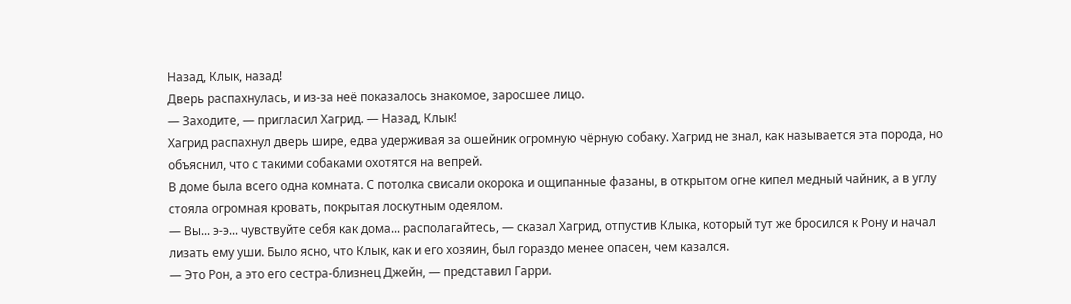Назад, Клык, назад!
Дверь распахнулась, и из-за неё показалось знакомое, заросшее лицо.
— Заходите, — пригласил Хагрид. — Назад, Клык!
Хагрид распахнул дверь шире, едва удерживая за ошейник огромную чёрную собаку. Хагрид не знал, как называется эта порода, но объяснил, что с такими собаками охотятся на вепрей.
В доме была всего одна комната. С потолка свисали окорока и ощипанные фазаны, в открытом огне кипел медный чайник, а в углу стояла огромная кровать, покрытая лоскутным одеялом.
— Вы... э-э... чувствуйте себя как дома... располагайтесь, — сказал Хагрид, отпустив Клыка, который тут же бросился к Рону и начал лизать ему уши. Было ясно, что Клык, как и его хозяин, был гораздо менее опасен, чем казался.
— Это Рон, а это его сестра-близнец Джейн, — представил Гарри.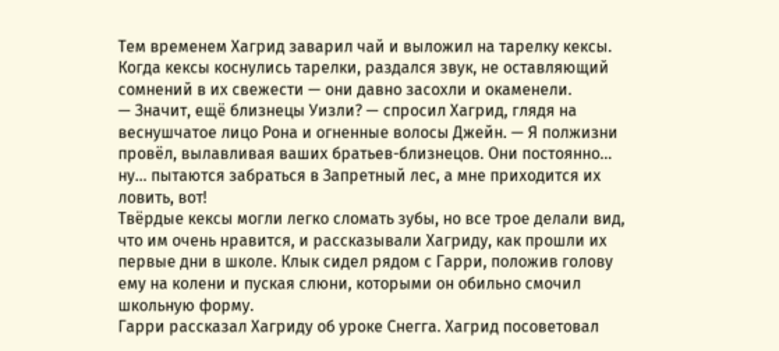Тем временем Хагрид заварил чай и выложил на тарелку кексы. Когда кексы коснулись тарелки, раздался звук, не оставляющий сомнений в их свежести — они давно засохли и окаменели.
— Значит, ещё близнецы Уизли? — спросил Хагрид, глядя на веснушчатое лицо Рона и огненные волосы Джейн. — Я полжизни провёл, вылавливая ваших братьев-близнецов. Они постоянно... ну... пытаются забраться в Запретный лес, а мне приходится их ловить, вот!
Твёрдые кексы могли легко сломать зубы, но все трое делали вид, что им очень нравится, и рассказывали Хагриду, как прошли их первые дни в школе. Клык сидел рядом с Гарри, положив голову ему на колени и пуская слюни, которыми он обильно смочил школьную форму.
Гарри рассказал Хагриду об уроке Снегга. Хагрид посоветовал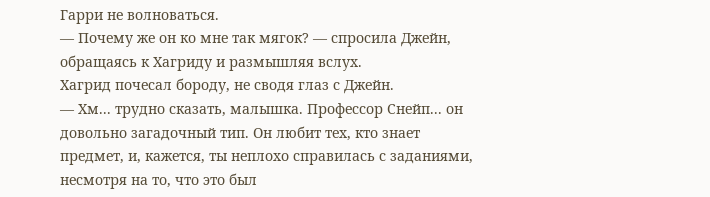Гарри не волноваться.
— Почему же он ко мне так мягок? — спросила Джейн, обращаясь к Хагриду и размышляя вслух.
Хагрид почесал бороду, не сводя глаз с Джейн.
— Хм... трудно сказать, малышка. Профессор Снейп... он довольно загадочный тип. Он любит тех, кто знает предмет, и, кажется, ты неплохо справилась с заданиями, несмотря на то, что это был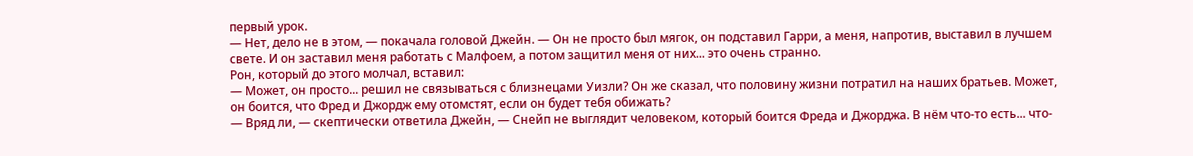первый урок.
— Нет, дело не в этом, — покачала головой Джейн. — Он не просто был мягок, он подставил Гарри, а меня, напротив, выставил в лучшем свете. И он заставил меня работать с Малфоем, а потом защитил меня от них... это очень странно.
Рон, который до этого молчал, вставил:
— Может, он просто... решил не связываться с близнецами Уизли? Он же сказал, что половину жизни потратил на наших братьев. Может, он боится, что Фред и Джордж ему отомстят, если он будет тебя обижать?
— Вряд ли, — скептически ответила Джейн, — Снейп не выглядит человеком, который боится Фреда и Джорджа. В нём что-то есть... что-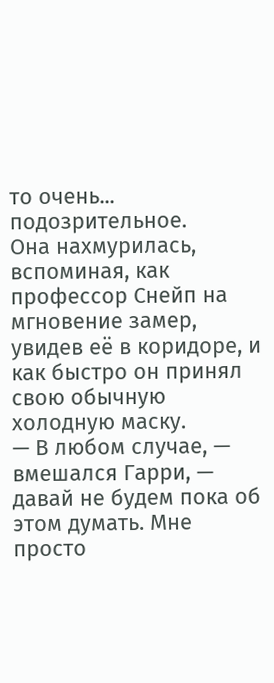то очень... подозрительное.
Она нахмурилась, вспоминая, как профессор Снейп на мгновение замер, увидев её в коридоре, и как быстро он принял свою обычную холодную маску.
— В любом случае, — вмешался Гарри, — давай не будем пока об этом думать. Мне просто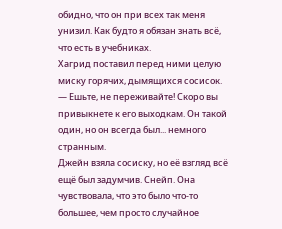обидно, что он при всех так меня унизил. Как будто я обязан знать всё, что есть в учебниках.
Хагрид поставил перед ними целую миску горячих, дымящихся сосисок.
— Ешьте, не переживайте! Скоро вы привыкнете к его выходкам. Он такой один, но он всегда был... немного странным.
Джейн взяла сосиску, но её взгляд всё ещё был задумчив. Снейп. Она чувствовала, что это было что-то большее, чем просто случайное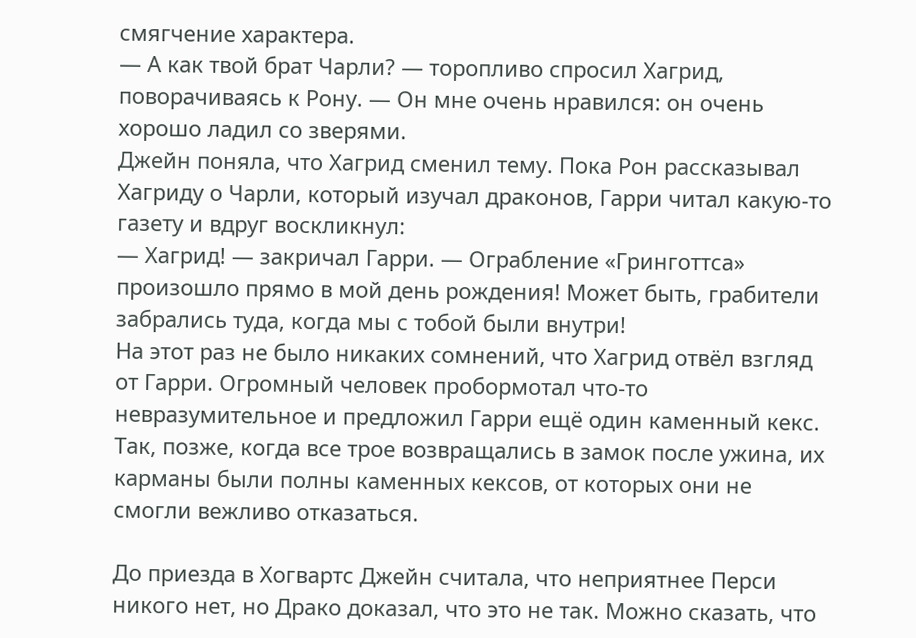смягчение характера.
— А как твой брат Чарли? — торопливо спросил Хагрид, поворачиваясь к Рону. — Он мне очень нравился: он очень хорошо ладил со зверями.
Джейн поняла, что Хагрид сменил тему. Пока Рон рассказывал Хагриду о Чарли, который изучал драконов, Гарри читал какую-то газету и вдруг воскликнул:
— Хагрид! — закричал Гарри. — Ограбление «Гринготтса» произошло прямо в мой день рождения! Может быть, грабители забрались туда, когда мы с тобой были внутри!
На этот раз не было никаких сомнений, что Хагрид отвёл взгляд от Гарри. Огромный человек пробормотал что-то невразумительное и предложил Гарри ещё один каменный кекс.
Так, позже, когда все трое возвращались в замок после ужина, их карманы были полны каменных кексов, от которых они не смогли вежливо отказаться.

До приезда в Хогвартс Джейн считала, что неприятнее Перси никого нет, но Драко доказал, что это не так. Можно сказать, что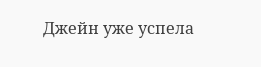Джейн уже успела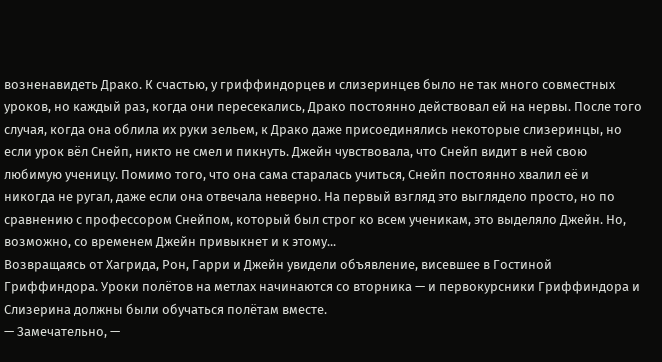возненавидеть Драко. К счастью, у гриффиндорцев и слизеринцев было не так много совместных уроков, но каждый раз, когда они пересекались, Драко постоянно действовал ей на нервы. После того случая, когда она облила их руки зельем, к Драко даже присоединялись некоторые слизеринцы, но если урок вёл Снейп, никто не смел и пикнуть. Джейн чувствовала, что Снейп видит в ней свою любимую ученицу. Помимо того, что она сама старалась учиться, Снейп постоянно хвалил её и никогда не ругал, даже если она отвечала неверно. На первый взгляд это выглядело просто, но по сравнению с профессором Снейпом, который был строг ко всем ученикам, это выделяло Джейн. Но, возможно, со временем Джейн привыкнет и к этому...
Возвращаясь от Хагрида, Рон, Гарри и Джейн увидели объявление, висевшее в Гостиной Гриффиндора. Уроки полётов на метлах начинаются со вторника — и первокурсники Гриффиндора и Слизерина должны были обучаться полётам вместе.
— Замечательно, —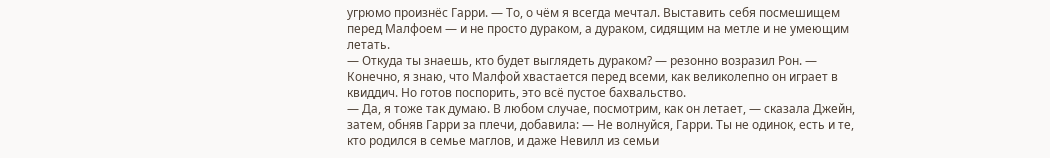угрюмо произнёс Гарри. — То, о чём я всегда мечтал. Выставить себя посмешищем перед Малфоем — и не просто дураком, а дураком, сидящим на метле и не умеющим летать.
— Откуда ты знаешь, кто будет выглядеть дураком? — резонно возразил Рон. — Конечно, я знаю, что Малфой хвастается перед всеми, как великолепно он играет в квиддич. Но готов поспорить, это всё пустое бахвальство.
— Да, я тоже так думаю. В любом случае, посмотрим, как он летает, — сказала Джейн, затем, обняв Гарри за плечи, добавила: — Не волнуйся, Гарри. Ты не одинок, есть и те, кто родился в семье маглов, и даже Невилл из семьи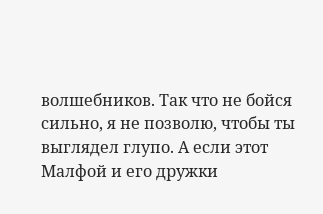волшебников. Так что не бойся сильно, я не позволю, чтобы ты выглядел глупо. А если этот Малфой и его дружки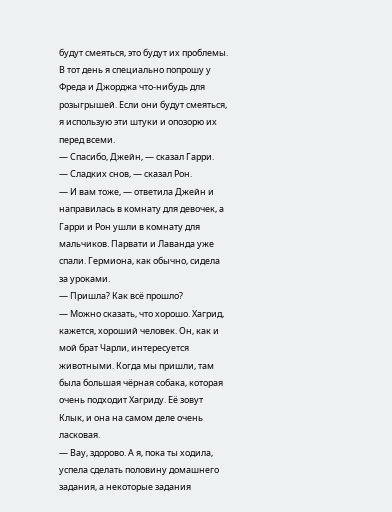будут смеяться, это будут их проблемы. В тот день я специально попрошу у Фреда и Джорджа что-нибудь для розыгрышей. Если они будут смеяться, я использую эти штуки и опозорю их перед всеми.
— Спасибо, Джейн, — сказал Гарри.
— Сладких снов, — сказал Рон.
— И вам тоже, — ответила Джейн и направилась в комнату для девочек, а Гарри и Рон ушли в комнату для мальчиков. Парвати и Лаванда уже спали. Гермиона, как обычно, сидела за уроками.
— Пришла? Как всё прошло?
— Можно сказать, что хорошо. Хагрид, кажется, хороший человек. Он, как и мой брат Чарли, интересуется животными. Когда мы пришли, там была большая чёрная собака, которая очень подходит Хагриду. Её зовут Клык, и она на самом деле очень ласковая.
— Вау, здорово. А я, пока ты ходила, успела сделать половину домашнего задания, а некоторые задания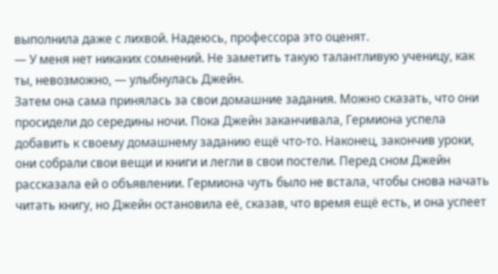выполнила даже с лихвой. Надеюсь, профессора это оценят.
— У меня нет никаких сомнений. Не заметить такую талантливую ученицу, как ты, невозможно, — улыбнулась Джейн.
Затем она сама принялась за свои домашние задания. Можно сказать, что они просидели до середины ночи. Пока Джейн заканчивала, Гермиона успела добавить к своему домашнему заданию ещё что-то. Наконец, закончив уроки, они собрали свои вещи и книги и легли в свои постели. Перед сном Джейн рассказала ей о объявлении. Гермиона чуть было не встала, чтобы снова начать читать книгу, но Джейн остановила её, сказав, что время ещё есть, и она успеет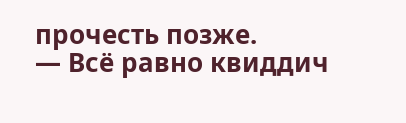прочесть позже.
— Всё равно квиддич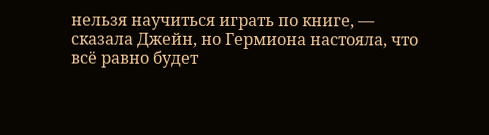нельзя научиться играть по книге, — сказала Джейн, но Гермиона настояла, что всё равно будет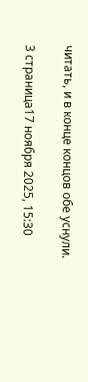читать, и в конце концов обе уснули.

3 страница17 ноября 2025, 15:30